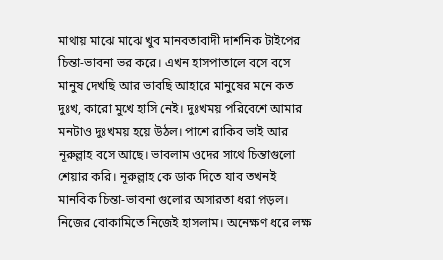মাথায় মাঝে মাঝে খুব মানবতাবাদী দার্শনিক টাইপের চিন্তা-ভাবনা ভর করে। এখন হাসপাতালে বসে বসে মানুষ দেখছি আর ভাবছি আহারে মানুষের মনে কত দুঃখ, কারো মুখে হাসি নেই। দুঃখময় পরিবেশে আমার মনটাও দুঃখময় হয়ে উঠল। পাশে রাকিব ভাই আর নূরুল্লাহ বসে আছে। ভাবলাম ওদের সাথে চিন্তাগুলো শেয়ার করি। নূরুল্লাহ কে ডাক দিতে যাব তখনই মানবিক চিন্তা-ভাবনা গুলোর অসারতা ধরা প়ড়ল। নিজের বোকামিতে নিজেই হাসলাম। অনেক্ষণ ধরে লক্ষ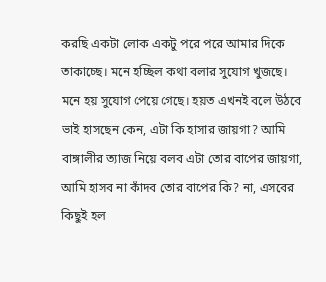করছি একটা লোক একটু পরে পরে আমার দিকে তাকাচ্ছে। মনে হচ্ছিল কথা বলার সুযোগ খুজছে। মনে হয় সুযোগ পেয়ে গেছে। হয়ত এখনই বলে উঠবে ভাই হাসছেন কেন, এটা কি হাসার জায়গা? আমি বাঙ্গালীর ত্যাজ নিয়ে বলব এটা তোর বাপের জায়গা, আমি হাসব না কাঁদব তোর বাপের কি? না, এসবের কিছুই হল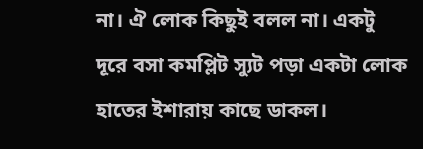না। ঐ লোক কিছুই বলল না। একটু দূরে বসা কমপ্লিট স্যুট পড়া একটা লোক হাতের ইশারায় কাছে ডাকল।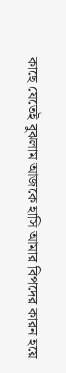কাছে যেতেই বুঝলাম আজকে হাসি আমার বিপদের কারন হয়ে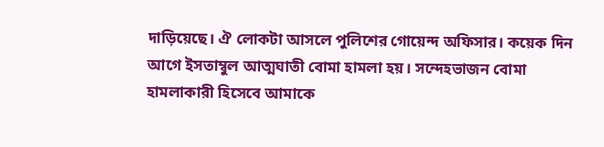দাড়িয়েছে। ঐ লোকটা আসলে পুলিশের গোয়েন্দ অফিসার। কয়েক দিন আগে ইসতাম্বুল আত্মঘাতী বোমা হামলা হয়। সন্দেহভাজন বোমা হামলাকারী হিসেবে আমাকে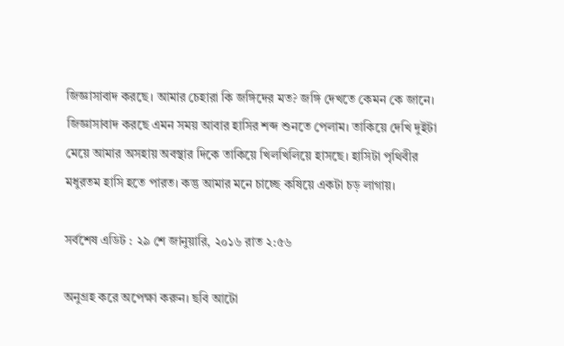জিজ্ঞাসাবাদ করছে। আমার চেহারা কি জঙ্গিদের মত? জঙ্গি দেখতে কেমন কে জানে।
জিজ্ঞাসাবাদ করছে এমন সময় আবার হাসির শব্দ শুনতে পেলাম। তাকিয়ে দেখি দুইটা মেয়ে আমার অসহায় অবস্থার দিকে তাকিয়ে খিলখিলিয়ে হাসছে। হাসিটা পৃথিবীর মধুরতম হাসি হতে পারত। কন্তু আমার মনে চাচ্ছে কষিয়ে একটা চড় লাগায়।

সর্বশেষ এডিট : ২৯ শে জানুয়ারি, ২০১৬ রাত ২:৫৬

অনুগ্রহ করে অপেক্ষা করুন। ছবি আটো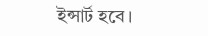ইন্সার্ট হবে।